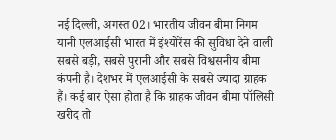नई दिल्ली, अगस्त 02। भारतीय जीवन बीमा निगम यानी एलआईसी भारत में इंश्योरेंस की सुविधा देने वाली सबसे बड़ी, सबसे पुरानी और सबसे विश्वसनीय बीमा कंपनी है। देशभर में एलआईसी के सबसे ज्यादा ग्राहक हैं। कई बार ऐसा होता है कि ग्राहक जीवन बीमा पॉलिसी खरीद तो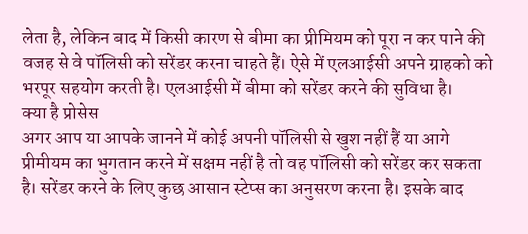लेता है, लेकिन बाद में किसी कारण से बीमा का प्रीमियम को पूरा न कर पाने की वजह से वे पॉलिसी को सरेंडर करना चाहते हैं। ऐसे में एलआईसी अपने ग्राहको को भरपूर सहयोग करती है। एलआईसी में बीमा को सरेंडर करने की सुविधा है।
क्या है प्रोसेस
अगर आप या आपके जानने में कोई अपनी पॉलिसी से खुश नहीं हैं या आगे प्रीमीयम का भुगतान करने में सक्षम नहीं है तो वह पॉलिसी को सरेंडर कर सकता है। सरेंडर करने के लिए कुछ आसान स्टेप्स का अनुसरण करना है। इसके बाद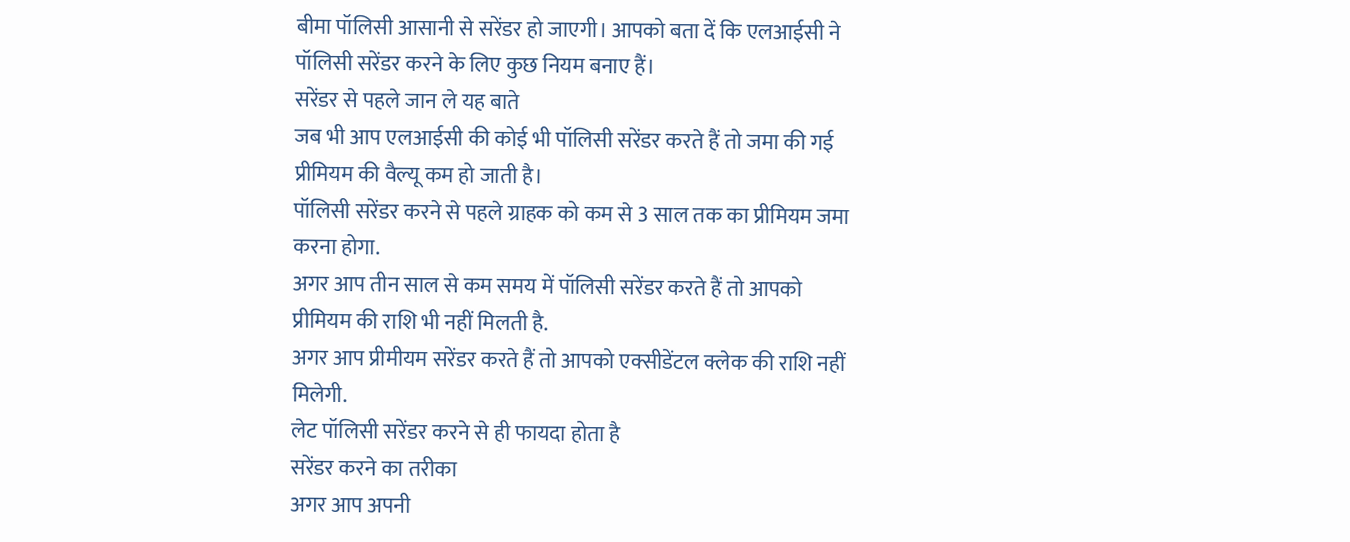बीमा पॉलिसी आसानी से सरेंडर हो जाएगी। आपको बता दें कि एलआईसी ने पॉलिसी सरेंडर करने के लिए कुछ नियम बनाए हैं।
सरेंडर से पहले जान ले यह बाते
जब भी आप एलआईसी की कोई भी पॉलिसी सरेंडर करते हैं तो जमा की गई प्रीमियम की वैल्यू कम हो जाती है।
पॉलिसी सरेंडर करने से पहले ग्राहक को कम से 3 साल तक का प्रीमियम जमा करना होगा.
अगर आप तीन साल से कम समय में पॉलिसी सरेंडर करते हैं तो आपको प्रीमियम की राशि भी नहीं मिलती है.
अगर आप प्रीमीयम सरेंडर करते हैं तो आपको एक्सीडेंटल क्लेक की राशि नहीं मिलेगी.
लेट पॉलिसी सरेंडर करने से ही फायदा होता है
सरेंडर करने का तरीका
अगर आप अपनी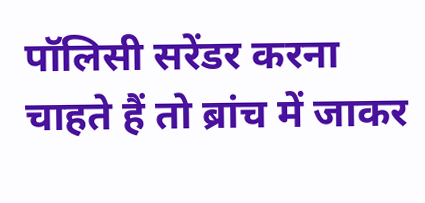पॉलिसी सरेंडर करना चाहते हैं तो ब्रांच में जाकर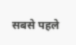सबसे पहले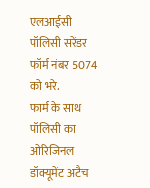एलआईसी पॉलिसी सरेंडर फॉर्म नंबर 5074 को भरे.
फार्म के साथ पॉलिसी का ओरिजिनल डॉक्यूमेंट अटैच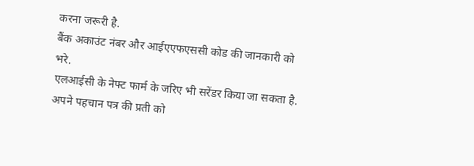करना जरूरी है.
बैंक अकाउंट नंबर और आईएएफएससी कोड की जानकारी को भरे.
एलआईसी के नेफ्ट फार्म के जरिए भी सरेंडर किया जा सकता है.
अपने पहचान पत्र की प्रती को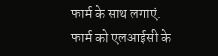फार्म के साथ लगाएं.
फार्म को एलआईसी के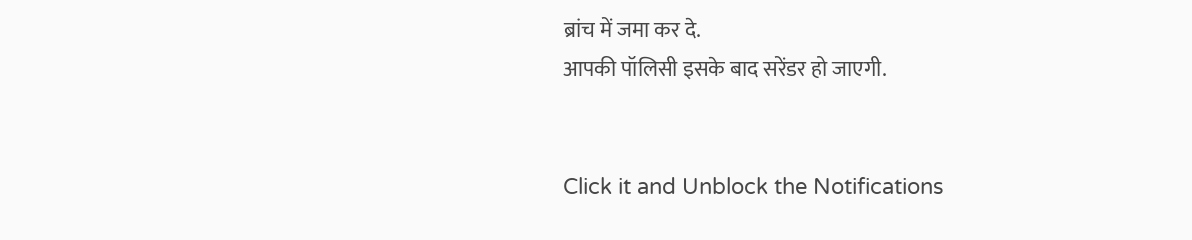ब्रांच में जमा कर दे.
आपकी पॉलिसी इसके बाद सरेंडर हो जाएगी.


Click it and Unblock the Notifications